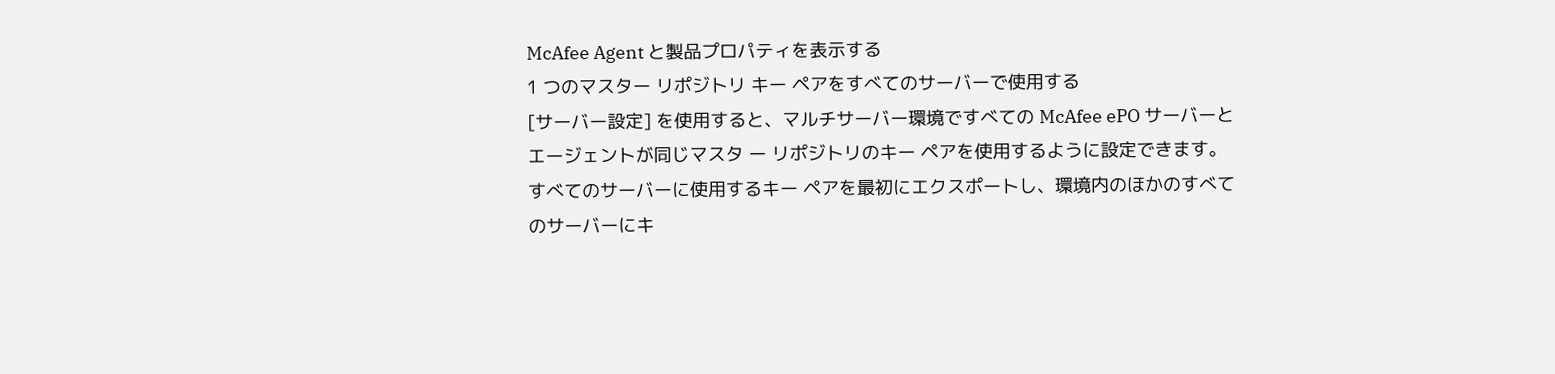McAfee Agent と製品プロパティを表示する
1 つのマスター リポジトリ キー ペアをすべてのサーバーで使用する
[サーバー設定] を使用すると、マルチサーバー環境ですべての McAfee ePO サーバーとエージェントが同じマスタ ー リポジトリのキー ペアを使用するように設定できます。
すべてのサーバーに使用するキー ペアを最初にエクスポートし、環境内のほかのすべてのサーバーにキ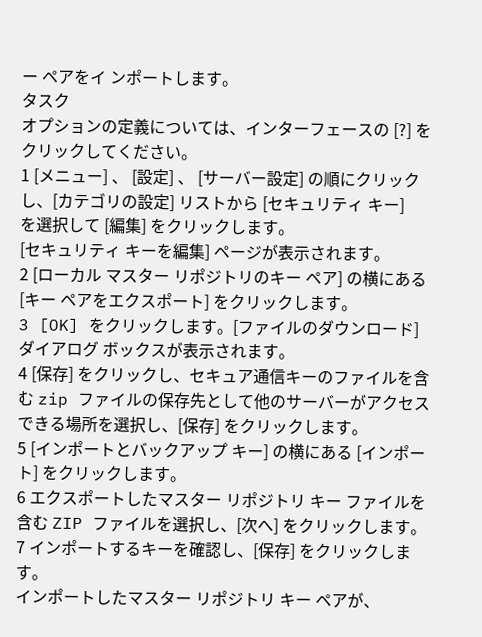ー ペアをイ ンポートします。
タスク
オプションの定義については、インターフェースの [?] をクリックしてください。
1 [メニュー] 、 [設定] 、 [サーバー設定] の順にクリックし、[カテゴリの設定] リストから [セキュリティ キー]
を選択して [編集] をクリックします。
[セキュリティ キーを編集] ページが表示されます。
2 [ローカル マスター リポジトリのキー ペア] の横にある [キー ペアをエクスポート] をクリックします。
3 [OK] をクリックします。[ファイルのダウンロード] ダイアログ ボックスが表示されます。
4 [保存] をクリックし、セキュア通信キーのファイルを含む zip ファイルの保存先として他のサーバーがアクセス
できる場所を選択し、[保存] をクリックします。
5 [インポートとバックアップ キー] の横にある [インポート] をクリックします。
6 エクスポートしたマスター リポジトリ キー ファイルを含む ZIP ファイルを選択し、[次へ] をクリックします。
7 インポートするキーを確認し、[保存] をクリックします。
インポートしたマスター リポジトリ キー ペアが、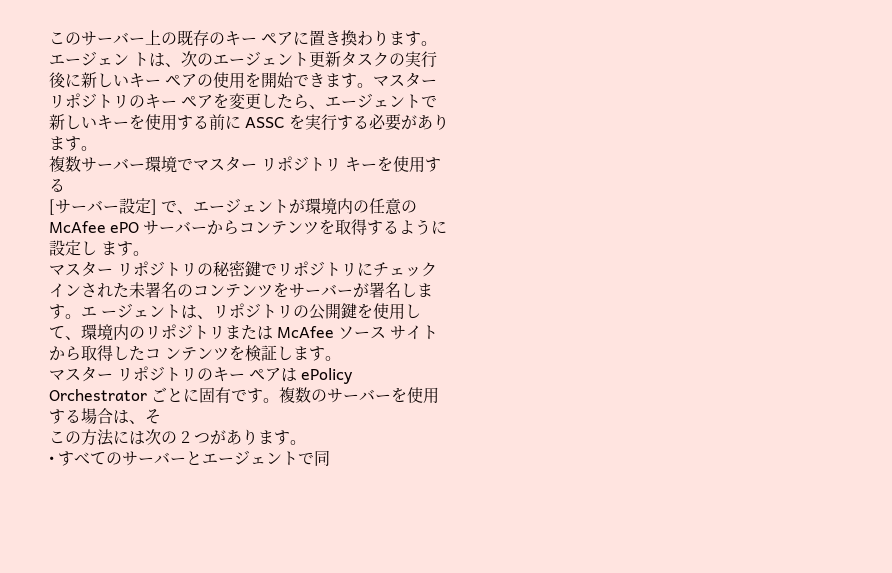このサーバー上の既存のキー ペアに置き換わります。エージェン トは、次のエージェント更新タスクの実行後に新しいキー ペアの使用を開始できます。マスター リポジトリのキー ペアを変更したら、エージェントで新しいキーを使用する前に ASSC を実行する必要があります。
複数サーバー環境でマスター リポジトリ キーを使用する
[サーバー設定] で、エージェントが環境内の任意の McAfee ePO サーバーからコンテンツを取得するように設定し ます。
マスター リポジトリの秘密鍵でリポジトリにチェックインされた未署名のコンテンツをサーバーが署名します。エ ージェントは、リポジトリの公開鍵を使用して、環境内のリポジトリまたは McAfee ソース サイトから取得したコ ンテンツを検証します。
マスター リポジトリのキー ペアは ePolicy Orchestrator ごとに固有です。複数のサーバーを使用する場合は、そ
この方法には次の 2 つがあります。
• すべてのサーバーとエージェントで同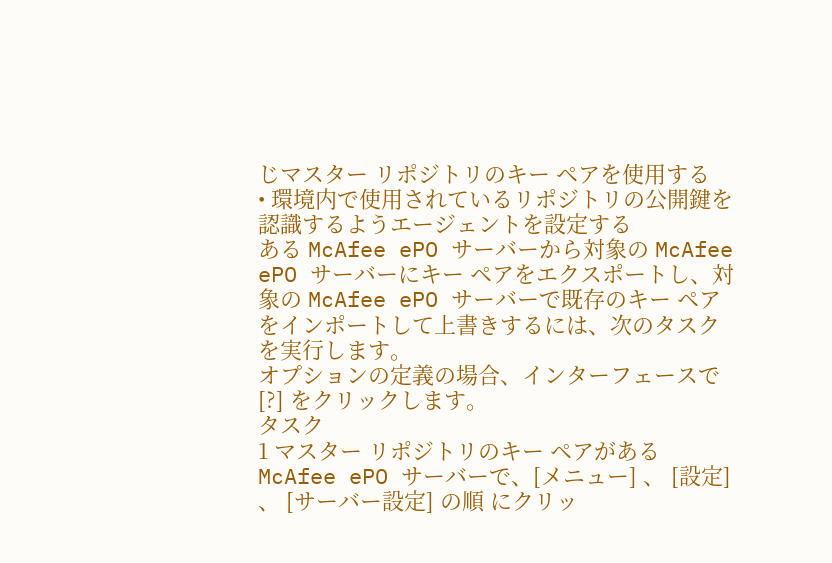じマスター リポジトリのキー ペアを使用する
• 環境内で使用されているリポジトリの公開鍵を認識するようエージェントを設定する
ある McAfee ePO サーバーから対象の McAfee ePO サーバーにキー ペアをエクスポートし、対象の McAfee ePO サーバーで既存のキー ペアをインポートして上書きするには、次のタスクを実行します。
オプションの定義の場合、インターフェースで [?] をクリックします。
タスク
1 マスター リポジトリのキー ペアがある McAfee ePO サーバーで、[メニュー] 、 [設定] 、 [サーバー設定] の順 にクリッ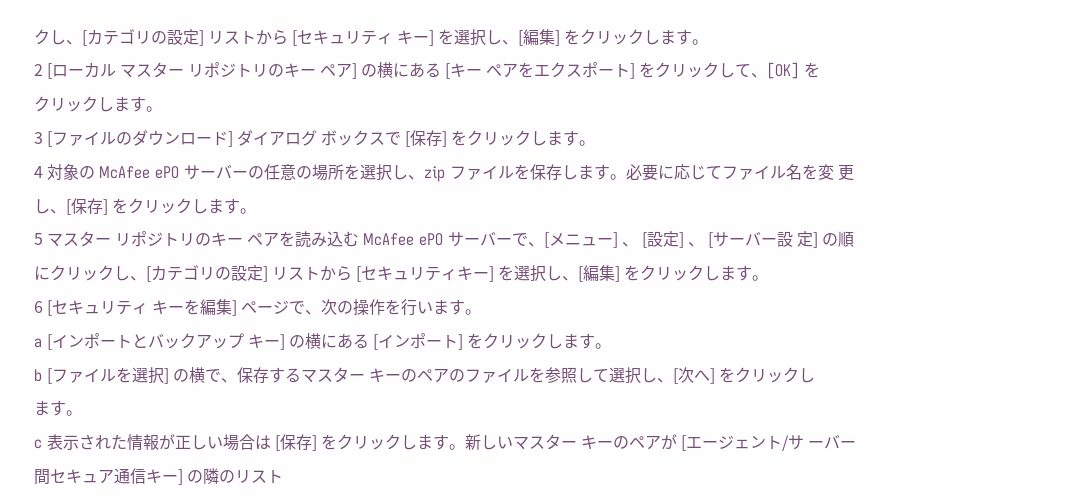クし、[カテゴリの設定] リストから [セキュリティ キー] を選択し、[編集] をクリックします。
2 [ローカル マスター リポジトリのキー ペア] の横にある [キー ペアをエクスポート] をクリックして、[OK] を
クリックします。
3 [ファイルのダウンロード] ダイアログ ボックスで [保存] をクリックします。
4 対象の McAfee ePO サーバーの任意の場所を選択し、zip ファイルを保存します。必要に応じてファイル名を変 更し、[保存] をクリックします。
5 マスター リポジトリのキー ペアを読み込む McAfee ePO サーバーで、[メニュー] 、 [設定] 、 [サーバー設 定] の順にクリックし、[カテゴリの設定] リストから [セキュリティキー] を選択し、[編集] をクリックします。
6 [セキュリティ キーを編集] ページで、次の操作を行います。
a [インポートとバックアップ キー] の横にある [インポート] をクリックします。
b [ファイルを選択] の横で、保存するマスター キーのペアのファイルを参照して選択し、[次へ] をクリックし
ます。
c 表示された情報が正しい場合は [保存] をクリックします。新しいマスター キーのペアが [エージェント/サ ーバー間セキュア通信キー] の隣のリスト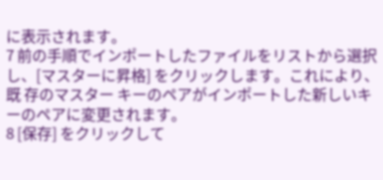に表示されます。
7 前の手順でインポートしたファイルをリストから選択し、[マスターに昇格] をクリックします。これにより、既 存のマスター キーのペアがインポートした新しいキーのペアに変更されます。
8 [保存] をクリックして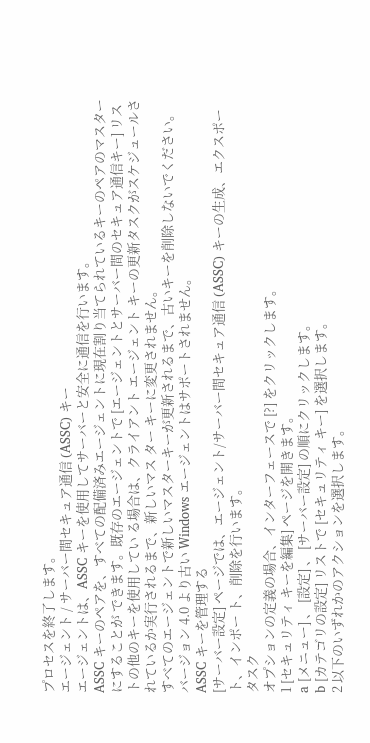プロセスを終了します。
エージェント / サーバー間セキュア通信 (ASSC) キー
エージェントは、ASSC キーを使用してサーバーと安全に通信を行います。
ASSC キーのペアを、すべての配備済みエージェントに現在割り当てられているキーのペアのマスターにすることが できます。既存のエージェントで [エージェントとサーバー間のセキュア通信キー] リストの他のキーを使用してい る場合は、クライアント エージェント キーの更新タスクがスケジュールされているか実行されるまで、新しいマス ター キーに変更されません。
すべてのエージェントで新しいマスターキーが更新されるまで、古いキーを削除しないでください。
バージョン 4.0 より古い Windows エージェントはサポートされません。
ASSC キーを管理する
[サーバー設定] ページでは、エージェント/サーバー間セキュア通信 (ASSC) キーの生成、エクスポート、インポー ト、削除を行います。
タスク
オプションの定義の場合、インターフェースで [?] をクリックします。
1 [セキュリティ キーを編集] ページを開きます。
a [メニュー] 、 [設定] 、 [サーバー設定] の順にクリックします。
b [カテゴリの設定] リストで [セキュリティ キー] を選択します。
2 以下のいずれかのアクションを選択します。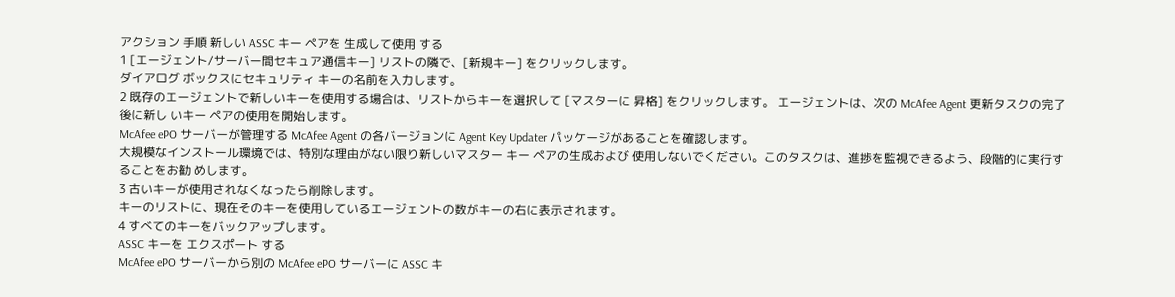アクション 手順 新しい ASSC キー ペアを 生成して使用 する
1 [エージェント/サーバー間セキュア通信キー] リストの隣で、[新規キー] をクリックします。
ダイアログ ボックスにセキュリティ キーの名前を入力します。
2 既存のエージェントで新しいキーを使用する場合は、リストからキーを選択して [マスターに 昇格] をクリックします。 エージェントは、次の McAfee Agent 更新タスクの完了後に新し いキー ペアの使用を開始します。
McAfee ePO サーバーが管理する McAfee Agent の各バージョンに Agent Key Updater パッケージがあることを確認します。
大規模なインストール環境では、特別な理由がない限り新しいマスター キー ペアの生成および 使用しないでください。このタスクは、進捗を監視できるよう、段階的に実行することをお勧 めします。
3 古いキーが使用されなくなったら削除します。
キーのリストに、現在そのキーを使用しているエージェントの数がキーの右に表示されます。
4 すべてのキーをバックアップします。
ASSC キーを エクスポート する
McAfee ePO サーバーから別の McAfee ePO サーバーに ASSC キ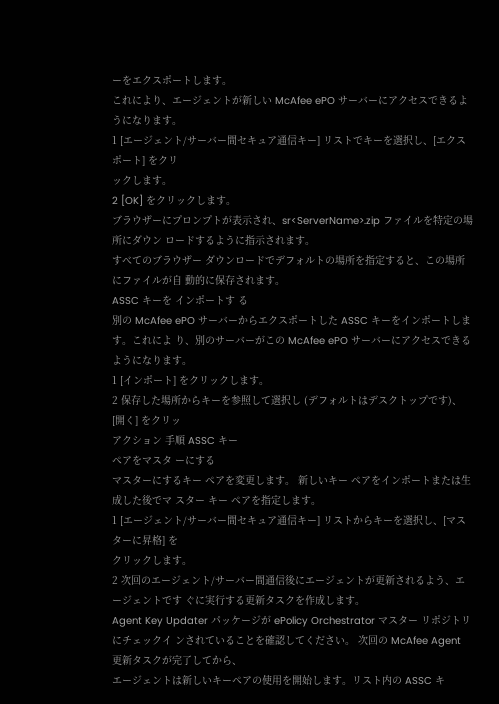ーをエクスポートします。
これにより、エージェントが新しい McAfee ePO サーバーにアクセスできるようになります。
1 [エージェント/サーバー間セキュア通信キー] リストでキーを選択し、[エクスポート] をクリ
ックします。
2 [OK] をクリックします。
ブラウザーにプロンプトが表示され、sr<ServerName>.zip ファイルを特定の場所にダウン ロードするように指示されます。
すべてのブラウザー ダウンロードでデフォルトの場所を指定すると、この場所にファイルが自 動的に保存されます。
ASSC キーを インポートす る
別の McAfee ePO サーバーからエクスポートした ASSC キーをインポートします。これによ り、別のサーバーがこの McAfee ePO サーバーにアクセスできるようになります。
1 [インポート] をクリックします。
2 保存した場所からキーを参照して選択し (デフォルトはデスクトップです)、[開く] をクリッ
アクション 手順 ASSC キー
ペアをマスタ ーにする
マスターにするキー ペアを変更します。 新しいキー ペアをインポートまたは生成した後でマ スター キー ペアを指定します。
1 [エージェント/サーバー間セキュア通信キー] リストからキーを選択し、[マスターに昇格] を
クリックします。
2 次回のエージェント/サーバー間通信後にエージェントが更新されるよう、エージェントです ぐに実行する更新タスクを作成します。
Agent Key Updater パッケージが ePolicy Orchestrator マスター リポジトリにチェックイ ンされていることを確認してください。 次回の McAfee Agent 更新タスクが完了してから、
エージェントは新しいキーペアの使用を開始します。リスト内の ASSC キ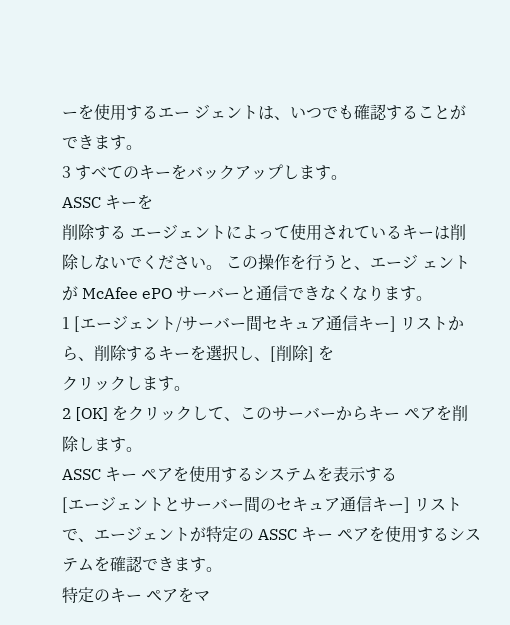ーを使用するエー ジェントは、いつでも確認することができます。
3 すべてのキーをバックアップします。
ASSC キーを
削除する エージェントによって使用されているキーは削除しないでください。 この操作を行うと、エージ ェントが McAfee ePO サーバーと通信できなくなります。
1 [エージェント/サーバー間セキュア通信キー] リストから、削除するキーを選択し、[削除] を
クリックします。
2 [OK] をクリックして、このサーバーからキー ペアを削除します。
ASSC キー ペアを使用するシステムを表示する
[エージェントとサーバー間のセキュア通信キー] リストで、エージェントが特定の ASSC キー ペアを使用するシス テムを確認できます。
特定のキー ペアをマ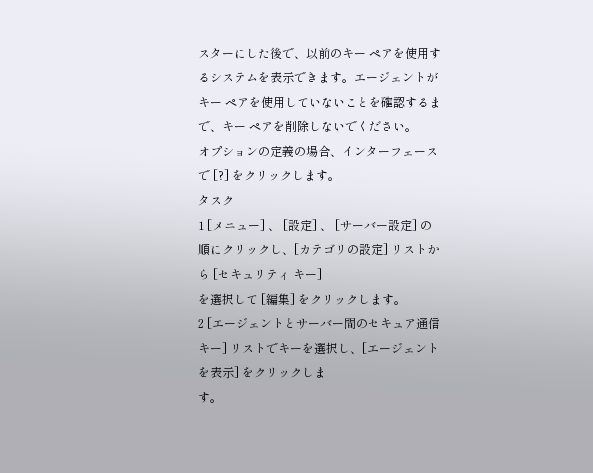スターにした後で、以前のキー ペアを使用するシステムを表示できます。エージェントがキー ペアを使用していないことを確認するまで、キー ペアを削除しないでください。
オプションの定義の場合、インターフェースで [?] をクリックします。
タスク
1 [メニュー] 、 [設定] 、 [サーバー設定] の順にクリックし、[カテゴリの設定] リストから [セキュリティ キー]
を選択して [編集] をクリックします。
2 [エージェントとサーバー間のセキュア通信キー] リストでキーを選択し、[エージェントを表示] をクリックしま
す。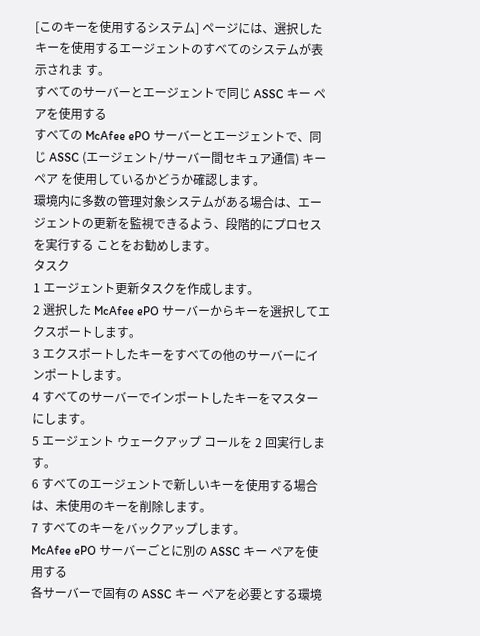[このキーを使用するシステム] ページには、選択したキーを使用するエージェントのすべてのシステムが表示されま す。
すべてのサーバーとエージェントで同じ ASSC キー ペアを使用する
すべての McAfee ePO サーバーとエージェントで、同じ ASSC (エージェント/サーバー間セキュア通信) キー ペア を使用しているかどうか確認します。
環境内に多数の管理対象システムがある場合は、エージェントの更新を監視できるよう、段階的にプロセスを実行する ことをお勧めします。
タスク
1 エージェント更新タスクを作成します。
2 選択した McAfee ePO サーバーからキーを選択してエクスポートします。
3 エクスポートしたキーをすべての他のサーバーにインポートします。
4 すべてのサーバーでインポートしたキーをマスターにします。
5 エージェント ウェークアップ コールを 2 回実行します。
6 すべてのエージェントで新しいキーを使用する場合は、未使用のキーを削除します。
7 すべてのキーをバックアップします。
McAfee ePO サーバーごとに別の ASSC キー ペアを使用する
各サーバーで固有の ASSC キー ペアを必要とする環境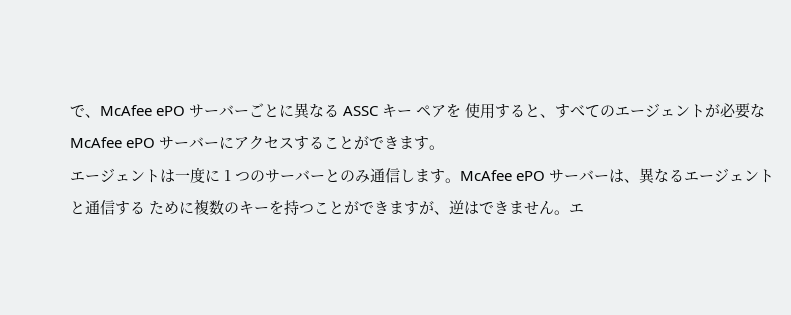で、McAfee ePO サーバーごとに異なる ASSC キー ペアを 使用すると、すべてのエージェントが必要な McAfee ePO サーバーにアクセスすることができます。
エージェントは一度に 1 つのサーバーとのみ通信します。McAfee ePO サーバーは、異なるエージェントと通信する ために複数のキーを持つことができますが、逆はできません。エ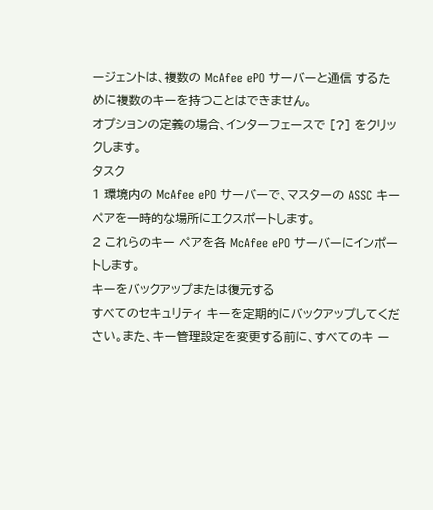ージェントは、複数の McAfee ePO サーバーと通信 するために複数のキーを持つことはできません。
オプションの定義の場合、インターフェースで [?] をクリックします。
タスク
1 環境内の McAfee ePO サーバーで、マスターの ASSC キー ペアを一時的な場所にエクスポートします。
2 これらのキー ペアを各 McAfee ePO サーバーにインポートします。
キーをバックアップまたは復元する
すべてのセキュリティ キーを定期的にバックアップしてください。また、キー管理設定を変更する前に、すべてのキ ー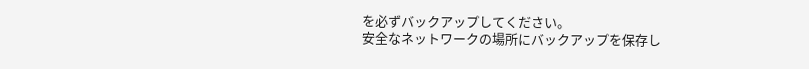を必ずバックアップしてください。
安全なネットワークの場所にバックアップを保存し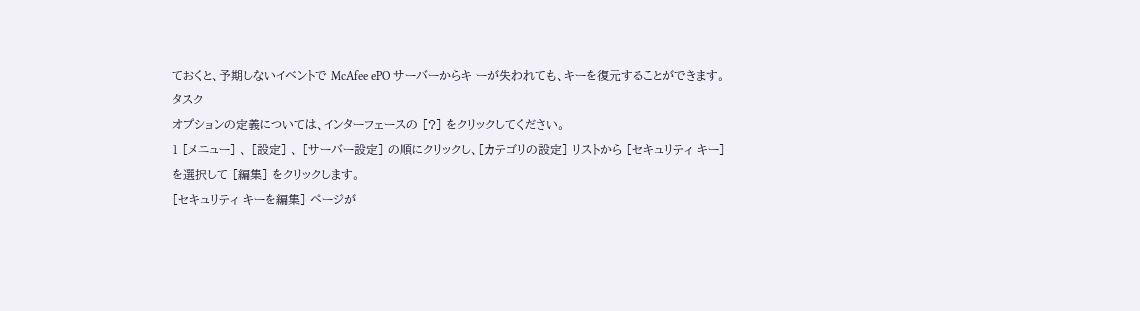ておくと、予期しないイベントで McAfee ePO サーバーからキ ーが失われても、キーを復元することができます。
タスク
オプションの定義については、インターフェースの [?] をクリックしてください。
1 [メニュー] 、 [設定] 、 [サーバー設定] の順にクリックし、[カテゴリの設定] リストから [セキュリティ キー]
を選択して [編集] をクリックします。
[セキュリティ キーを編集] ページが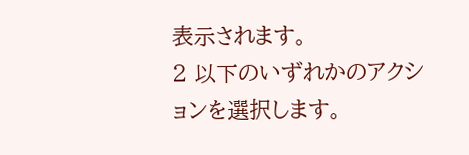表示されます。
2 以下のいずれかのアクションを選択します。